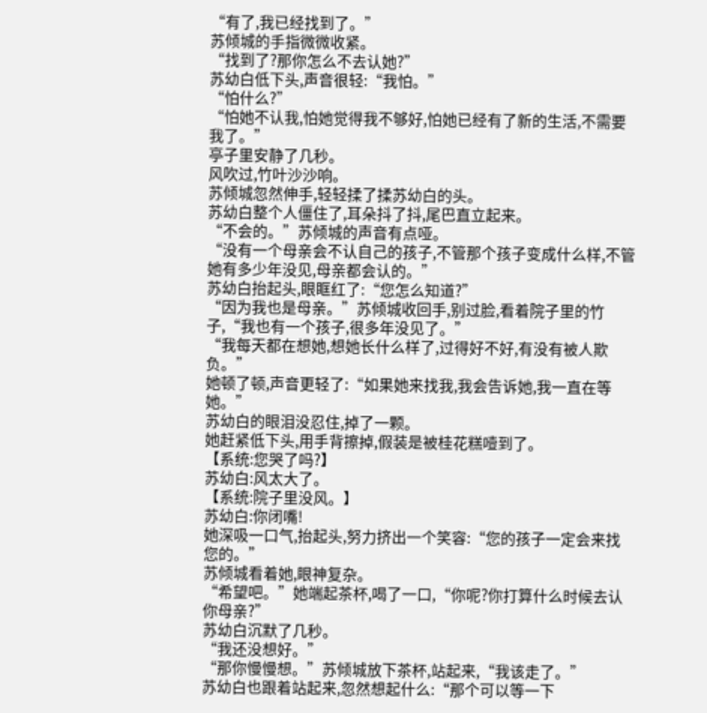“有了,我已经找到了。”
苏倾城的手指微微收紧。
“找到了?那你怎么不去认她?”
苏幼白低下头,声音很轻:“我怕。”
“怕什么?”
“怕她不认我,怕她觉得我不够好,怕她已经有了新的生活,不需要我了。”
亭子里安静了几秒。
风吹过,竹叶沙沙响。
苏倾城忽然伸手,轻轻揉了揉苏幼白的头。
苏幼白整个人僵住了,耳朵抖了抖,尾巴直立起来。
“不会的。”苏倾城的声音有点哑。
“没有一个母亲会不认自己的孩子,不管那个孩子变成什么样,不管她有多少年没见,母亲都会认的。”
苏幼白抬起头,眼眶红了:“您怎么知道?”
“因为我也是母亲。”苏倾城收回手,别过脸,看着院子里的竹子,“我也有一个孩子,很多年没见了。”
“我每天都在想她,想她长什么样了,过得好不好,有没有被人欺负。”
她顿了顿,声音更轻了:“如果她来找我,我会告诉她,我一直在等她。”
苏幼白的眼泪没忍住,掉了一颗。
她赶紧低下头,用手背擦掉,假装是被桂花糕噎到了。
【系统:您哭了吗?】
苏幼白:风太大了。
【系统:院子里没风。】
苏幼白:你闭嘴!
她深吸一口气,抬起头,努力挤出一个笑容:“您的孩子一定会来找您的。”
苏倾城看着她,眼神复杂。
“希望吧。”她端起茶杯,喝了一口,“你呢?你打算什么时候去认你母亲?”
苏幼白沉默了几秒。
“我还没想好。”
“那你慢慢想。”苏倾城放下茶杯,站起来,“我该走了。”
苏幼白也跟着站起来,忽然想起什么:“那个可以等一下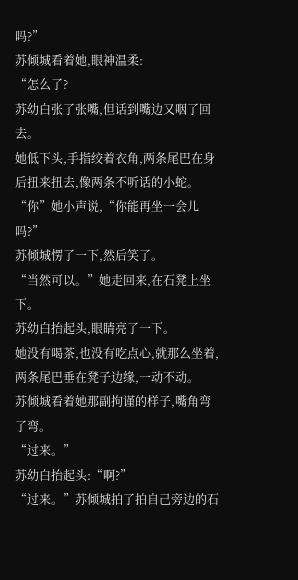吗?”
苏倾城看着她,眼神温柔:
“怎么了?
苏幼白张了张嘴,但话到嘴边又咽了回去。
她低下头,手指绞着衣角,两条尾巴在身后扭来扭去,像两条不听话的小蛇。
“你”她小声说,“你能再坐一会儿吗?”
苏倾城愣了一下,然后笑了。
“当然可以。”她走回来,在石凳上坐下。
苏幼白抬起头,眼睛亮了一下。
她没有喝茶,也没有吃点心,就那么坐着,两条尾巴垂在凳子边缘,一动不动。
苏倾城看着她那副拘谨的样子,嘴角弯了弯。
“过来。”
苏幼白抬起头:“啊?”
“过来。”苏倾城拍了拍自己旁边的石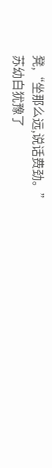凳,“坐那么远,说话费劲。”
苏幼白犹豫了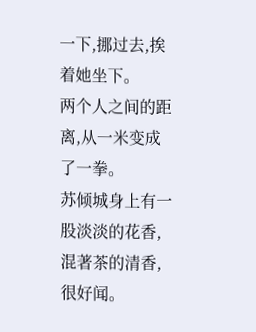一下,挪过去,挨着她坐下。
两个人之间的距离,从一米变成了一拳。
苏倾城身上有一股淡淡的花香,混著茶的清香,很好闻。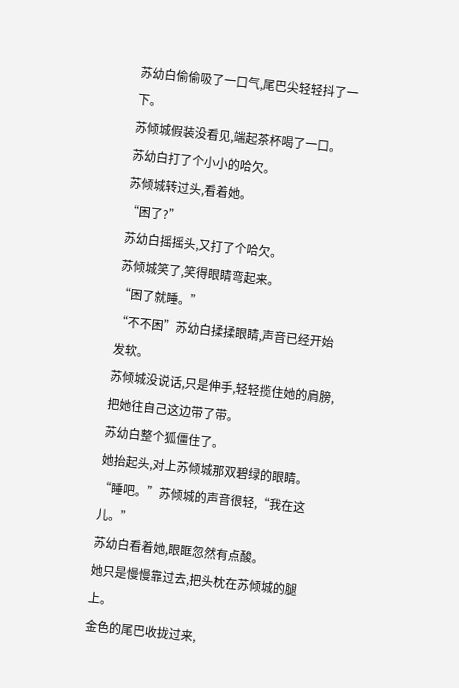苏幼白偷偷吸了一口气,尾巴尖轻轻抖了一下。
苏倾城假装没看见,端起茶杯喝了一口。
苏幼白打了个小小的哈欠。
苏倾城转过头,看着她。
“困了?”
苏幼白摇摇头,又打了个哈欠。
苏倾城笑了,笑得眼睛弯起来。
“困了就睡。”
“不不困”苏幼白揉揉眼睛,声音已经开始发软。
苏倾城没说话,只是伸手,轻轻揽住她的肩膀,把她往自己这边带了带。
苏幼白整个狐僵住了。
她抬起头,对上苏倾城那双碧绿的眼睛。
“睡吧。”苏倾城的声音很轻,“我在这儿。”
苏幼白看着她,眼眶忽然有点酸。
她只是慢慢靠过去,把头枕在苏倾城的腿上。
金色的尾巴收拢过来,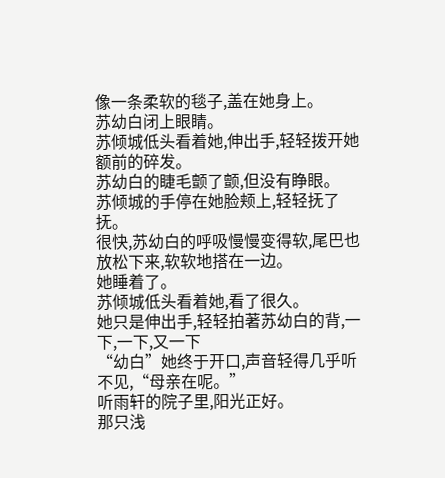像一条柔软的毯子,盖在她身上。
苏幼白闭上眼睛。
苏倾城低头看着她,伸出手,轻轻拨开她额前的碎发。
苏幼白的睫毛颤了颤,但没有睁眼。
苏倾城的手停在她脸颊上,轻轻抚了抚。
很快,苏幼白的呼吸慢慢变得软,尾巴也放松下来,软软地搭在一边。
她睡着了。
苏倾城低头看着她,看了很久。
她只是伸出手,轻轻拍著苏幼白的背,一下,一下,又一下
“幼白”她终于开口,声音轻得几乎听不见,“母亲在呢。”
听雨轩的院子里,阳光正好。
那只浅